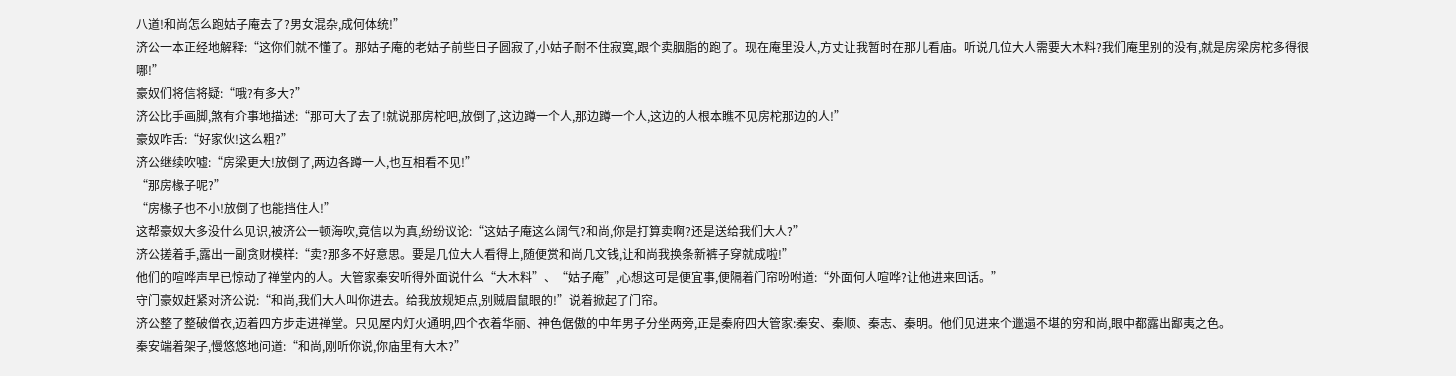八道!和尚怎么跑姑子庵去了?男女混杂,成何体统!”
济公一本正经地解释:“这你们就不懂了。那姑子庵的老姑子前些日子圆寂了,小姑子耐不住寂寞,跟个卖胭脂的跑了。现在庵里没人,方丈让我暂时在那儿看庙。听说几位大人需要大木料?我们庵里别的没有,就是房梁房柁多得很哪!”
豪奴们将信将疑:“哦?有多大?”
济公比手画脚,煞有介事地描述:“那可大了去了!就说那房柁吧,放倒了,这边蹲一个人,那边蹲一个人,这边的人根本瞧不见房柁那边的人!”
豪奴咋舌:“好家伙!这么粗?”
济公继续吹嘘:“房梁更大!放倒了,两边各蹲一人,也互相看不见!”
“那房椽子呢?”
“房椽子也不小!放倒了也能挡住人!”
这帮豪奴大多没什么见识,被济公一顿海吹,竟信以为真,纷纷议论:“这姑子庵这么阔气?和尚,你是打算卖啊?还是送给我们大人?”
济公搓着手,露出一副贪财模样:“卖?那多不好意思。要是几位大人看得上,随便赏和尚几文钱,让和尚我换条新裤子穿就成啦!”
他们的喧哗声早已惊动了禅堂内的人。大管家秦安听得外面说什么“大木料”、“姑子庵”,心想这可是便宜事,便隔着门帘吩咐道:“外面何人喧哗?让他进来回话。”
守门豪奴赶紧对济公说:“和尚,我们大人叫你进去。给我放规矩点,别贼眉鼠眼的!”说着掀起了门帘。
济公整了整破僧衣,迈着四方步走进禅堂。只见屋内灯火通明,四个衣着华丽、神色倨傲的中年男子分坐两旁,正是秦府四大管家:秦安、秦顺、秦志、秦明。他们见进来个邋遢不堪的穷和尚,眼中都露出鄙夷之色。
秦安端着架子,慢悠悠地问道:“和尚,刚听你说,你庙里有大木?”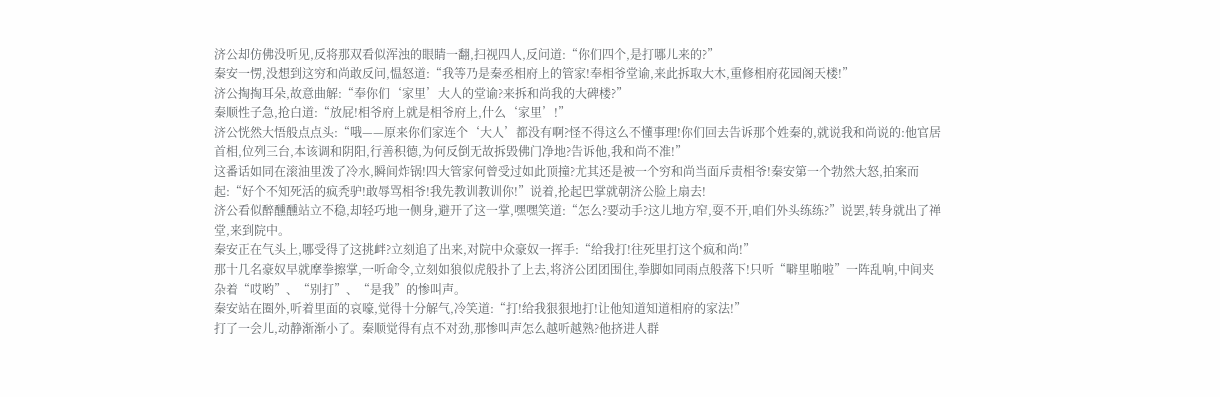济公却仿佛没听见,反将那双看似浑浊的眼睛一翻,扫视四人,反问道:“你们四个,是打哪儿来的?”
秦安一愣,没想到这穷和尚敢反问,愠怒道:“我等乃是秦丞相府上的管家!奉相爷堂谕,来此拆取大木,重修相府花园阁天楼!”
济公掏掏耳朵,故意曲解:“奉你们‘家里’大人的堂谕?来拆和尚我的大碑楼?”
秦顺性子急,抢白道:“放屁!相爷府上就是相爷府上,什么‘家里’!”
济公恍然大悟般点点头:“哦——原来你们家连个‘大人’都没有啊?怪不得这么不懂事理!你们回去告诉那个姓秦的,就说我和尚说的:他官居首相,位列三台,本该调和阴阳,行善积德,为何反倒无故拆毁佛门净地?告诉他,我和尚不准!”
这番话如同在滚油里泼了冷水,瞬间炸锅!四大管家何曾受过如此顶撞?尤其还是被一个穷和尚当面斥责相爷!秦安第一个勃然大怒,拍案而起:“好个不知死活的疯秃驴!敢辱骂相爷!我先教训教训你!”说着,抡起巴掌就朝济公脸上扇去!
济公看似醉醺醺站立不稳,却轻巧地一侧身,避开了这一掌,嘿嘿笑道:“怎么?要动手?这儿地方窄,耍不开,咱们外头练练?”说罢,转身就出了禅堂,来到院中。
秦安正在气头上,哪受得了这挑衅?立刻追了出来,对院中众豪奴一挥手:“给我打!往死里打这个疯和尚!”
那十几名豪奴早就摩拳擦掌,一听命令,立刻如狼似虎般扑了上去,将济公团团围住,拳脚如同雨点般落下!只听“噼里啪啦”一阵乱响,中间夹杂着“哎哟”、“别打”、“是我”的惨叫声。
秦安站在圈外,听着里面的哀嚎,觉得十分解气,冷笑道:“打!给我狠狠地打!让他知道知道相府的家法!”
打了一会儿,动静渐渐小了。秦顺觉得有点不对劲,那惨叫声怎么越听越熟?他挤进人群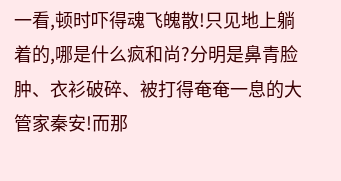一看,顿时吓得魂飞魄散!只见地上躺着的,哪是什么疯和尚?分明是鼻青脸肿、衣衫破碎、被打得奄奄一息的大管家秦安!而那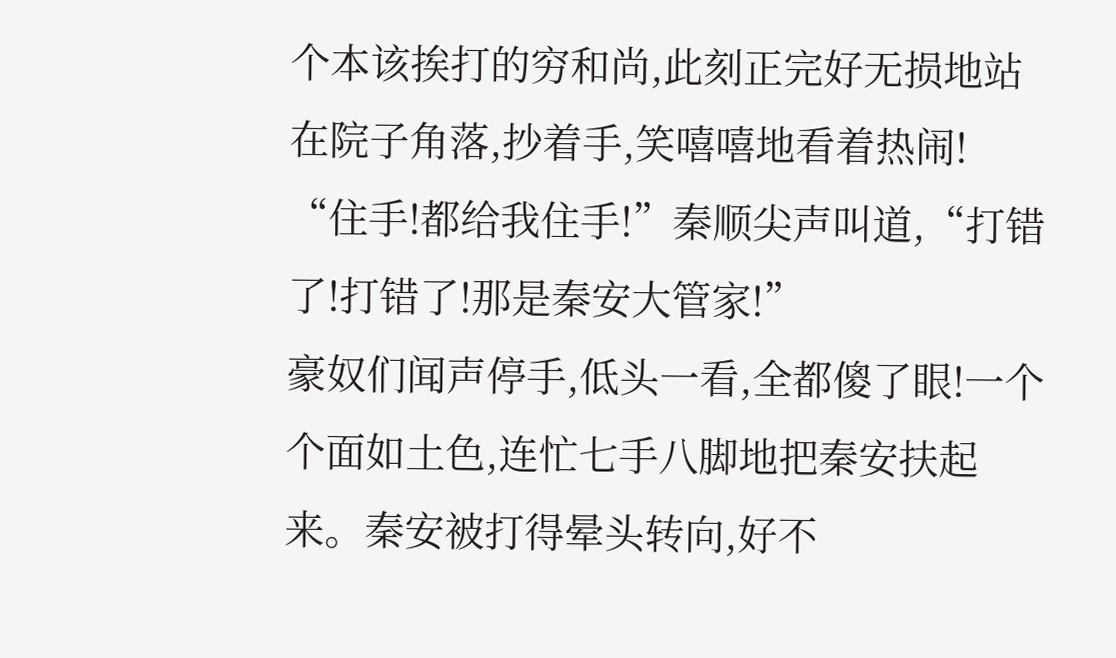个本该挨打的穷和尚,此刻正完好无损地站在院子角落,抄着手,笑嘻嘻地看着热闹!
“住手!都给我住手!”秦顺尖声叫道,“打错了!打错了!那是秦安大管家!”
豪奴们闻声停手,低头一看,全都傻了眼!一个个面如土色,连忙七手八脚地把秦安扶起来。秦安被打得晕头转向,好不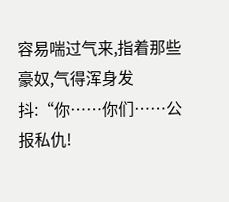容易喘过气来,指着那些豪奴,气得浑身发抖:“你……你们……公报私仇!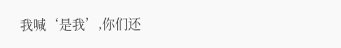我喊‘是我’,你们还